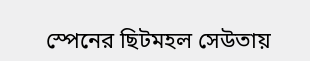স্পেনের ছিটমহল সেউতায়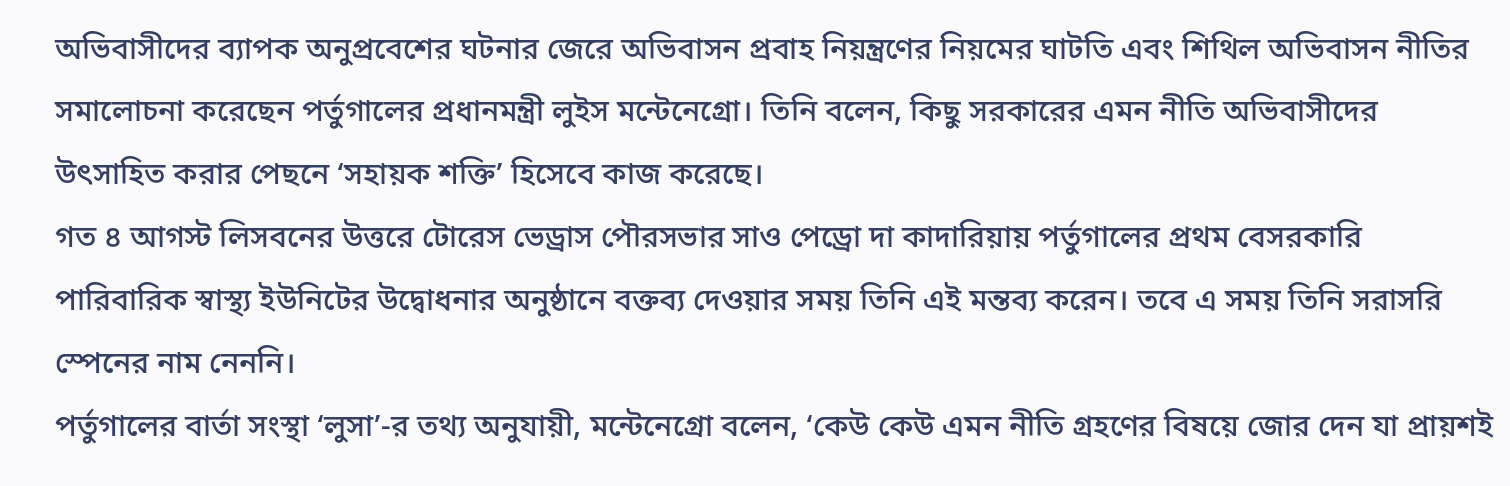অভিবাসীদের ব্যাপক অনুপ্রবেশের ঘটনার জেরে অভিবাসন প্রবাহ নিয়ন্ত্রণের নিয়মের ঘাটতি এবং শিথিল অভিবাসন নীতির সমালোচনা করেছেন পর্তুগালের প্রধানমন্ত্রী লুইস মন্টেনেগ্রো। তিনি বলেন, কিছু সরকারের এমন নীতি অভিবাসীদের উৎসাহিত করার পেছনে ‘সহায়ক শক্তি’ হিসেবে কাজ করেছে।
গত ৪ আগস্ট লিসবনের উত্তরে টোরেস ভেড্রাস পৌরসভার সাও পেড্রো দা কাদারিয়ায় পর্তুগালের প্রথম বেসরকারি পারিবারিক স্বাস্থ্য ইউনিটের উদ্বোধনার অনুষ্ঠানে বক্তব্য দেওয়ার সময় তিনি এই মন্তব্য করেন। তবে এ সময় তিনি সরাসরি স্পেনের নাম নেননি।
পর্তুগালের বার্তা সংস্থা ‘লুসা’-র তথ্য অনুযায়ী, মন্টেনেগ্রো বলেন, ‘কেউ কেউ এমন নীতি গ্রহণের বিষয়ে জোর দেন যা প্রায়শই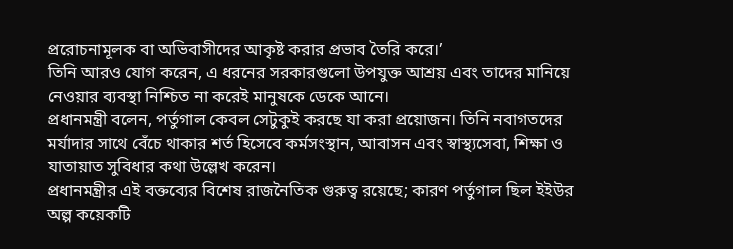প্ররোচনামূলক বা অভিবাসীদের আকৃষ্ট করার প্রভাব তৈরি করে।’
তিনি আরও যোগ করেন, এ ধরনের সরকারগুলো উপযুক্ত আশ্রয় এবং তাদের মানিয়ে নেওয়ার ব্যবস্থা নিশ্চিত না করেই মানুষকে ডেকে আনে।
প্রধানমন্ত্রী বলেন, পর্তুগাল কেবল সেটুকুই করছে যা করা প্রয়োজন। তিনি নবাগতদের মর্যাদার সাথে বেঁচে থাকার শর্ত হিসেবে কর্মসংস্থান, আবাসন এবং স্বাস্থ্যসেবা, শিক্ষা ও যাতায়াত সুবিধার কথা উল্লেখ করেন।
প্রধানমন্ত্রীর এই বক্তব্যের বিশেষ রাজনৈতিক গুরুত্ব রয়েছে; কারণ পর্তুগাল ছিল ইইউর অল্প কয়েকটি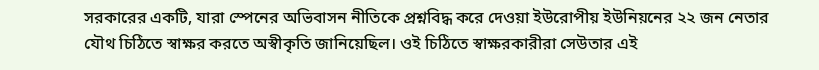সরকারের একটি, যারা স্পেনের অভিবাসন নীতিকে প্রশ্নবিদ্ধ করে দেওয়া ইউরোপীয় ইউনিয়নের ২২ জন নেতার যৌথ চিঠিতে স্বাক্ষর করতে অস্বীকৃতি জানিয়েছিল। ওই চিঠিতে স্বাক্ষরকারীরা সেউতার এই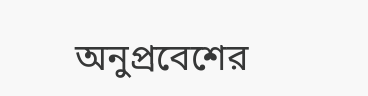অনুপ্রবেশের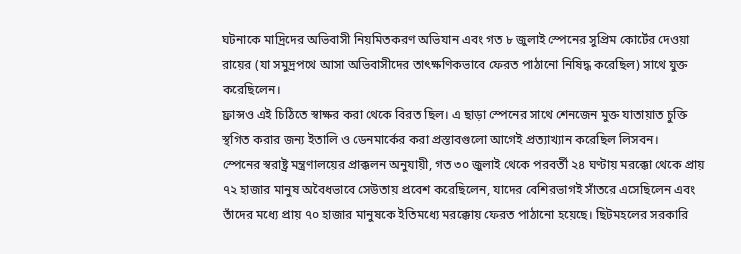ঘটনাকে মাদ্রিদের অভিবাসী নিয়মিতকরণ অভিযান এবং গত ৮ জুলাই স্পেনের সুপ্রিম কোর্টের দেওয়া রায়ের (যা সমুদ্রপথে আসা অভিবাসীদের তাৎক্ষণিকভাবে ফেরত পাঠানো নিষিদ্ধ করেছিল) সাথে যুক্ত করেছিলেন।
ফ্রান্সও এই চিঠিতে স্বাক্ষর করা থেকে বিরত ছিল। এ ছাড়া স্পেনের সাথে শেনজেন মুক্ত যাতায়াত চুক্তি স্থগিত করার জন্য ইতালি ও ডেনমার্কের করা প্রস্তাবগুলো আগেই প্রত্যাখ্যান করেছিল লিসবন।
স্পেনের স্বরাষ্ট্র মন্ত্রণালয়ের প্রাক্কলন অনুযায়ী, গত ৩০ জুলাই থেকে পরবর্তী ২৪ ঘণ্টায় মরক্কো থেকে প্রায় ৭২ হাজার মানুষ অবৈধভাবে সেউতায় প্রবেশ করেছিলেন, যাদের বেশিরভাগই সাঁতরে এসেছিলেন এবং তাঁদের মধ্যে প্রায় ৭০ হাজার মানুষকে ইতিমধ্যে মরক্কোয় ফেরত পাঠানো হয়েছে। ছিটমহলের সরকারি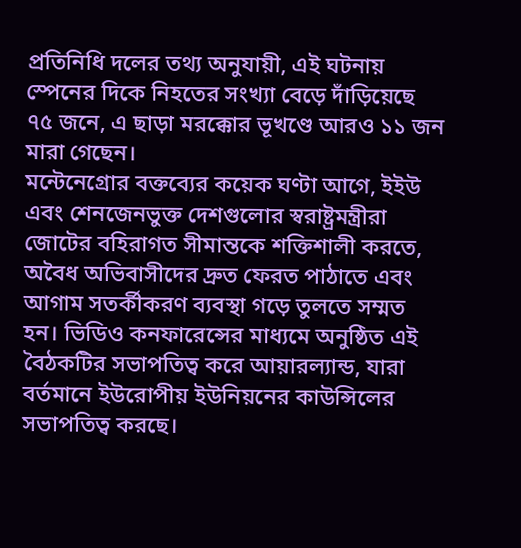প্রতিনিধি দলের তথ্য অনুযায়ী, এই ঘটনায় স্পেনের দিকে নিহতের সংখ্যা বেড়ে দাঁড়িয়েছে ৭৫ জনে, এ ছাড়া মরক্কোর ভূখণ্ডে আরও ১১ জন মারা গেছেন।
মন্টেনেগ্রোর বক্তব্যের কয়েক ঘণ্টা আগে, ইইউ এবং শেনজেনভুক্ত দেশগুলোর স্বরাষ্ট্রমন্ত্রীরা জোটের বহিরাগত সীমান্তকে শক্তিশালী করতে, অবৈধ অভিবাসীদের দ্রুত ফেরত পাঠাতে এবং আগাম সতর্কীকরণ ব্যবস্থা গড়ে তুলতে সম্মত হন। ভিডিও কনফারেন্সের মাধ্যমে অনুষ্ঠিত এই বৈঠকটির সভাপতিত্ব করে আয়ারল্যান্ড, যারা বর্তমানে ইউরোপীয় ইউনিয়নের কাউন্সিলের সভাপতিত্ব করছে।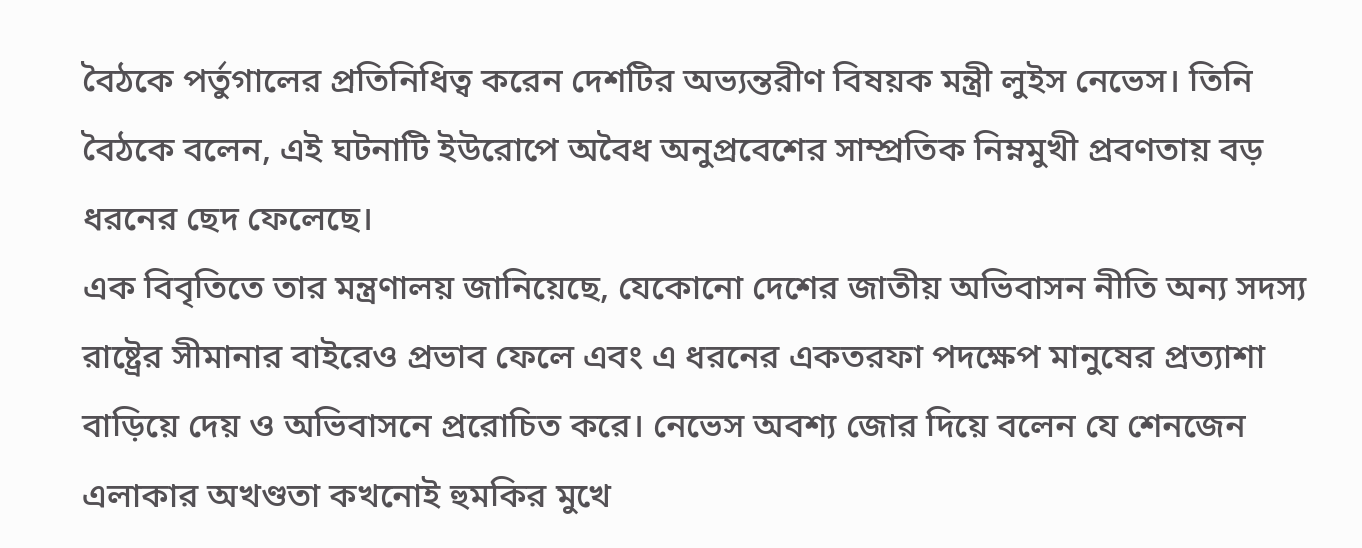বৈঠকে পর্তুগালের প্রতিনিধিত্ব করেন দেশটির অভ্যন্তরীণ বিষয়ক মন্ত্রী লুইস নেভেস। তিনি বৈঠকে বলেন, এই ঘটনাটি ইউরোপে অবৈধ অনুপ্রবেশের সাম্প্রতিক নিম্নমুখী প্রবণতায় বড় ধরনের ছেদ ফেলেছে।
এক বিবৃতিতে তার মন্ত্রণালয় জানিয়েছে, যেকোনো দেশের জাতীয় অভিবাসন নীতি অন্য সদস্য রাষ্ট্রের সীমানার বাইরেও প্রভাব ফেলে এবং এ ধরনের একতরফা পদক্ষেপ মানুষের প্রত্যাশা বাড়িয়ে দেয় ও অভিবাসনে প্ররোচিত করে। নেভেস অবশ্য জোর দিয়ে বলেন যে শেনজেন এলাকার অখণ্ডতা কখনোই হুমকির মুখে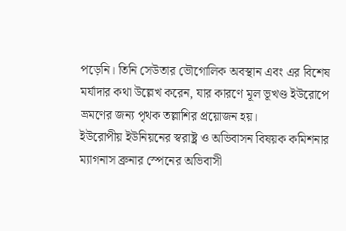পড়েনি। তিনি সেউতার ভৌগোলিক অবস্থান এবং এর বিশেষ মর্যাদার কথা উল্লেখ করেন, যার কারণে মূল ভূখণ্ড ইউরোপে ভ্রমণের জন্য পৃথক তল্লাশির প্রয়োজন হয়।
ইউরোপীয় ইউনিয়নের স্বরাষ্ট্র ও অভিবাসন বিষয়ক কমিশনার ম্যাগনাস ব্রুনার স্পেনের অভিবাসী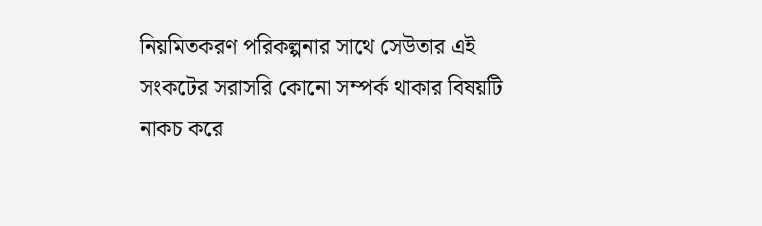নিয়মিতকরণ পরিকল্পনার সাথে সেউতার এই সংকটের সরাসরি কোনো সম্পর্ক থাকার বিষয়টি নাকচ করে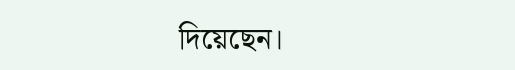দিয়েছেন।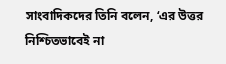সাংবাদিকদের তিনি বলেন, ‘এর উত্তর নিশ্চিতভাবেই না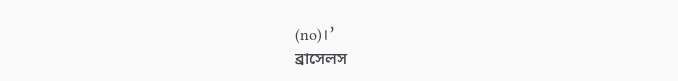(no)।’
ব্রাসেলস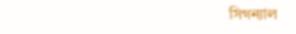সিগন্যাল